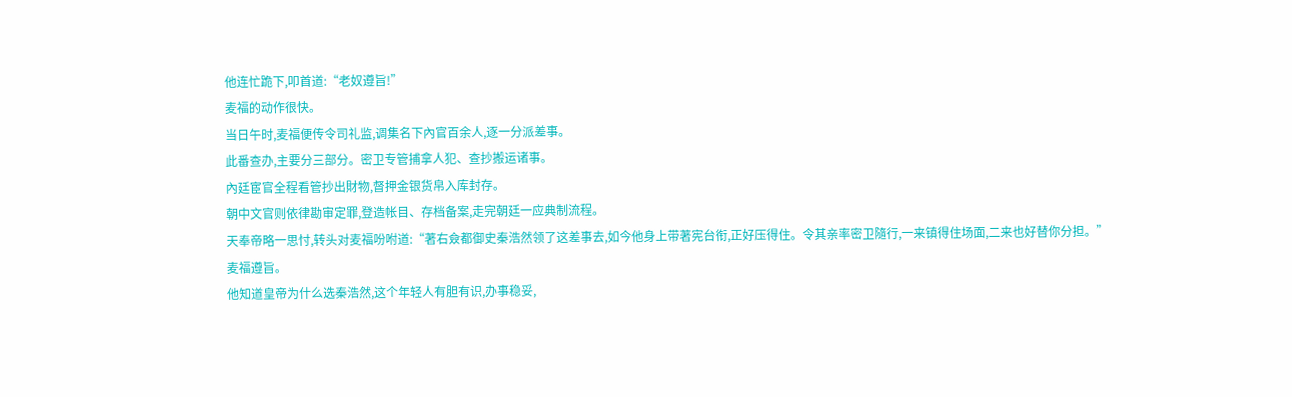他连忙跪下,叩首道:“老奴遵旨!”
麦福的动作很快。
当日午时,麦福便传令司礼监,调集名下內官百余人,逐一分派差事。
此番查办,主要分三部分。密卫专管捕拿人犯、查抄搬运诸事。
內廷宦官全程看管抄出財物,督押金银货帛入库封存。
朝中文官则依律勘审定罪,登造帐目、存档备案,走完朝廷一应典制流程。
天奉帝略一思忖,转头对麦福吩咐道:“著右僉都御史秦浩然领了这差事去,如今他身上带著宪台衔,正好压得住。令其亲率密卫隨行,一来镇得住场面,二来也好替你分担。”
麦福遵旨。
他知道皇帝为什么选秦浩然,这个年轻人有胆有识,办事稳妥,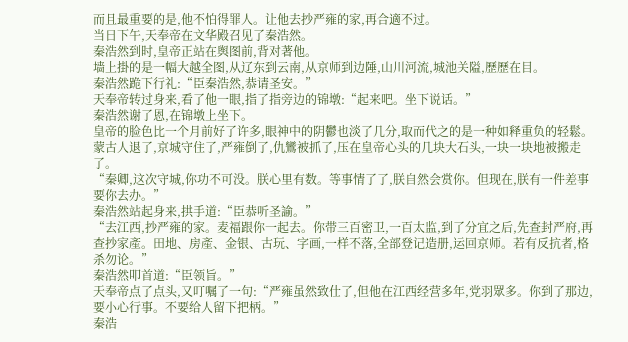而且最重要的是,他不怕得罪人。让他去抄严雍的家,再合適不过。
当日下午,天奉帝在文华殿召见了秦浩然。
秦浩然到时,皇帝正站在舆图前,背对著他。
墙上掛的是一幅大越全图,从辽东到云南,从京师到边陲,山川河流,城池关隘,歷歷在目。
秦浩然跪下行礼:“臣秦浩然,恭请圣安。”
天奉帝转过身来,看了他一眼,指了指旁边的锦墩:“起来吧。坐下说话。”
秦浩然谢了恩,在锦墩上坐下。
皇帝的脸色比一个月前好了许多,眼神中的阴鬱也淡了几分,取而代之的是一种如释重负的轻鬆。
蒙古人退了,京城守住了,严雍倒了,仇鸞被抓了,压在皇帝心头的几块大石头,一块一块地被搬走了。
“秦卿,这次守城,你功不可没。朕心里有数。等事情了了,朕自然会赏你。但现在,朕有一件差事要你去办。”
秦浩然站起身来,拱手道:“臣恭听圣諭。”
“去江西,抄严雍的家。麦福跟你一起去。你带三百密卫,一百太监,到了分宜之后,先查封严府,再查抄家產。田地、房產、金银、古玩、字画,一样不落,全部登记造册,运回京师。若有反抗者,格杀勿论。”
秦浩然叩首道:“臣领旨。”
天奉帝点了点头,又叮嘱了一句:“严雍虽然致仕了,但他在江西经营多年,党羽眾多。你到了那边,要小心行事。不要给人留下把柄。”
秦浩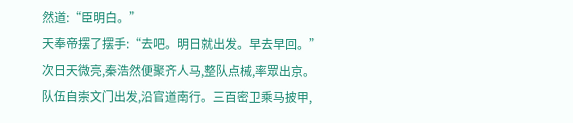然道:“臣明白。”
天奉帝摆了摆手:“去吧。明日就出发。早去早回。”
次日天微亮,秦浩然便聚齐人马,整队点械,率眾出京。
队伍自崇文门出发,沿官道南行。三百密卫乘马披甲,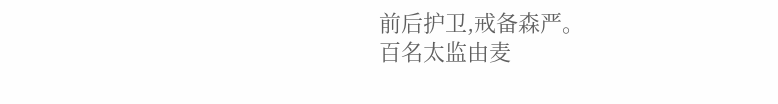前后护卫,戒备森严。
百名太监由麦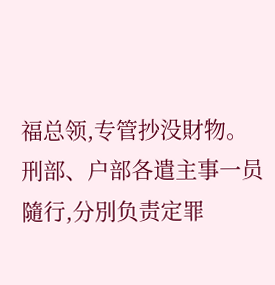福总领,专管抄没財物。
刑部、户部各遣主事一员隨行,分別负责定罪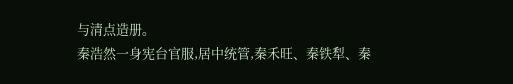与清点造册。
秦浩然一身宪台官服,居中统管,秦禾旺、秦铁犁、秦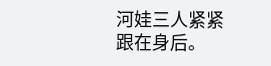河娃三人紧紧跟在身后。